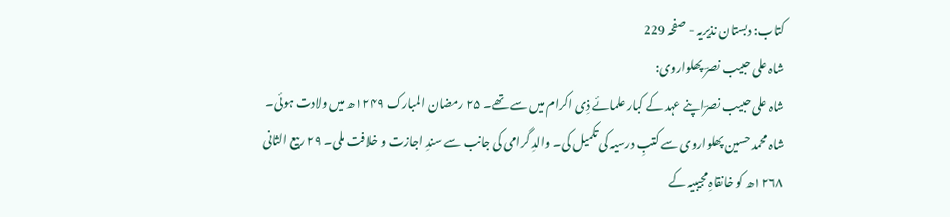کتاب: دبستان نذیریہ - صفحہ 229
شاہ علی حبیب نصرؔ پھلواروی:
شاہ علی حبیب نصرؔاپنے عہد کے کبار علمائے ذِی اکرام میں سے تھے۔ ۲۵ رمضان المبارک ۱۲۴۹ھ میں ولادت ہوئی۔ شاہ محمد حسین پھلواروی سے کتبِ درسیہ کی تکمیل کی۔ والدِ گرامی کی جانب سے سندِ اجازت و خلافت ملی۔ ۲۹ ربیع الثانی ۱۲۶۸ھ کو خانقاہِ مجیبیہ کے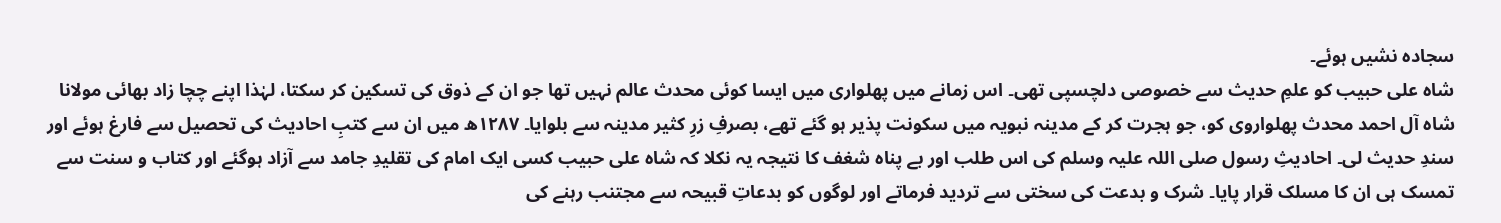سجادہ نشیں ہوئے۔
شاہ علی حبیب کو علمِ حدیث سے خصوصی دلچسپی تھی۔ اس زمانے میں پھلواری میں ایسا کوئی محدث عالم نہیں تھا جو ان کے ذوق کی تسکین کر سکتا، لہٰذا اپنے چچا زاد بھائی مولانا شاہ آل احمد محدث پھلواروی کو، جو ہجرت کر کے مدینہ نبویہ میں سکونت پذیر ہو گئے تھے، بصرفِ زرِ کثیر مدینہ سے بلوایا۔ ۱۲۸۷ھ میں ان سے کتبِ احادیث کی تحصیل سے فارغ ہوئے اور سندِ حدیث لی۔ احادیثِ رسول صلی اللہ علیہ وسلم کی اس طلب اور بے پناہ شغف کا نتیجہ یہ نکلا کہ شاہ علی حبیب کسی ایک امام کی تقلیدِ جامد سے آزاد ہوگئے اور کتاب و سنت سے تمسک ہی ان کا مسلک قرار پایا۔ شرک و بدعت کی سختی سے تردید فرماتے اور لوگوں کو بدعاتِ قبیحہ سے مجتنب رہنے کی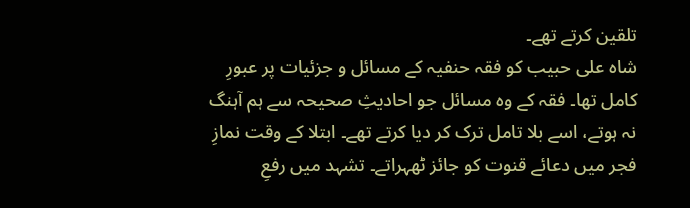تلقین کرتے تھے۔
شاہ علی حبیب کو فقہ حنفیہ کے مسائل و جزئیات پر عبورِ کامل تھا۔ فقہ کے وہ مسائل جو احادیثِ صحیحہ سے ہم آہنگ نہ ہوتے، اسے بلا تامل ترک کر دیا کرتے تھے۔ ابتلا کے وقت نمازِ فجر میں دعائے قنوت کو جائز ٹھہراتے۔ تشہد میں رفعِ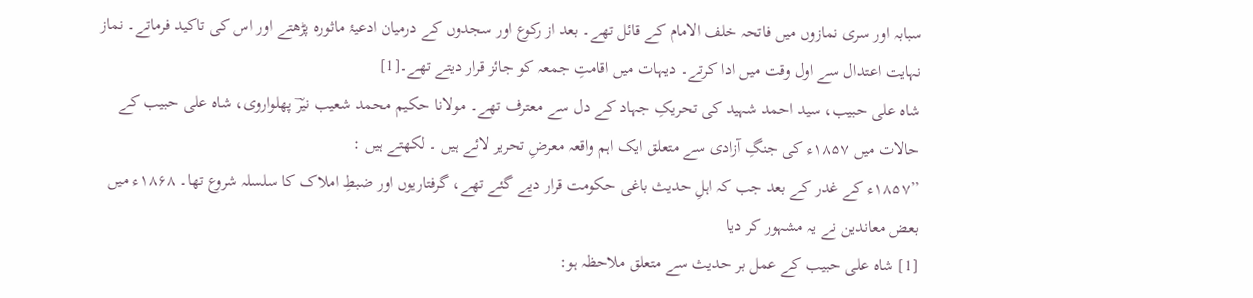سبابہ اور سری نمازوں میں فاتحہ خلف الامام کے قائل تھے۔ بعد از رکوع اور سجدوں کے درمیان ادعیۂ ماثورہ پڑھتے اور اس کی تاکید فرماتے۔ نماز نہایت اعتدال سے اول وقت میں ادا کرتے۔ دیہات میں اقامتِ جمعہ کو جائز قرار دیتے تھے۔[1]
شاہ علی حبیب، سید احمد شہید کی تحریکِ جہاد کے دل سے معترف تھے۔ مولانا حکیم محمد شعیب نیرؔ پھلواروی، شاہ علی حبیب کے حالات میں ۱۸۵۷ء کی جنگِ آزادی سے متعلق ایک اہم واقعہ معرضِ تحریر لائے ہیں ۔ لکھتے ہیں :
’’۱۸۵۷ء کے غدر کے بعد جب کہ اہلِ حدیث باغی حکومت قرار دیے گئے تھے، گرفتاریوں اور ضبطِ املاک کا سلسلہ شروع تھا۔ ۱۸۶۸ء میں بعض معاندین نے یہ مشہور کر دیا
[1] شاہ علی حبیب کے عمل بر حدیث سے متعلق ملاحظہ ہو: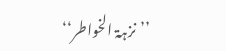’’نزہۃ الخواطر‘‘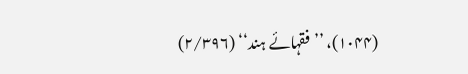(۱۰۴۴)، ’’فقہائے ہند‘‘ (۲/۳۹۶)